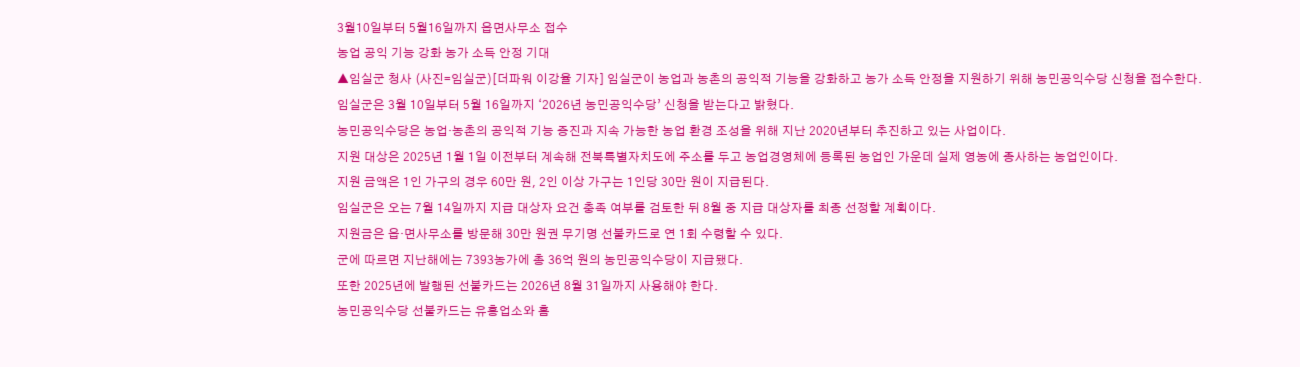3월10일부터 5월16일까지 읍면사무소 접수
농업 공익 기능 강화 농가 소득 안정 기대
▲임실군 청사 (사진=임실군)[더파워 이강율 기자] 임실군이 농업과 농촌의 공익적 기능을 강화하고 농가 소득 안정을 지원하기 위해 농민공익수당 신청을 접수한다.
임실군은 3월 10일부터 5월 16일까지 ‘2026년 농민공익수당’ 신청을 받는다고 밝혔다.
농민공익수당은 농업·농촌의 공익적 기능 증진과 지속 가능한 농업 환경 조성을 위해 지난 2020년부터 추진하고 있는 사업이다.
지원 대상은 2025년 1월 1일 이전부터 계속해 전북특별자치도에 주소를 두고 농업경영체에 등록된 농업인 가운데 실제 영농에 종사하는 농업인이다.
지원 금액은 1인 가구의 경우 60만 원, 2인 이상 가구는 1인당 30만 원이 지급된다.
임실군은 오는 7월 14일까지 지급 대상자 요건 충족 여부를 검토한 뒤 8월 중 지급 대상자를 최종 선정할 계획이다.
지원금은 읍·면사무소를 방문해 30만 원권 무기명 선불카드로 연 1회 수령할 수 있다.
군에 따르면 지난해에는 7393농가에 총 36억 원의 농민공익수당이 지급됐다.
또한 2025년에 발행된 선불카드는 2026년 8월 31일까지 사용해야 한다.
농민공익수당 선불카드는 유흥업소와 홈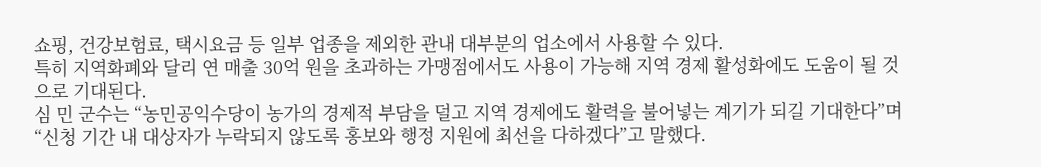쇼핑, 건강보험료, 택시요금 등 일부 업종을 제외한 관내 대부분의 업소에서 사용할 수 있다.
특히 지역화폐와 달리 연 매출 30억 원을 초과하는 가맹점에서도 사용이 가능해 지역 경제 활성화에도 도움이 될 것으로 기대된다.
심 민 군수는 “농민공익수당이 농가의 경제적 부담을 덜고 지역 경제에도 활력을 불어넣는 계기가 되길 기대한다”며 “신청 기간 내 대상자가 누락되지 않도록 홍보와 행정 지원에 최선을 다하겠다”고 말했다.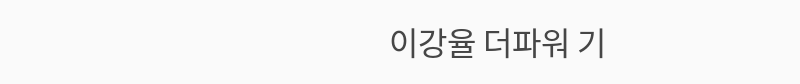이강율 더파워 기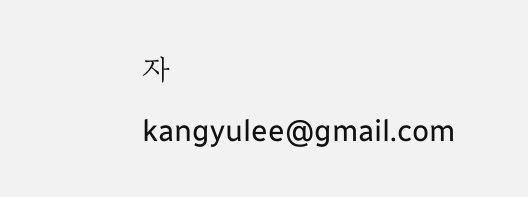자 kangyulee@gmail.com